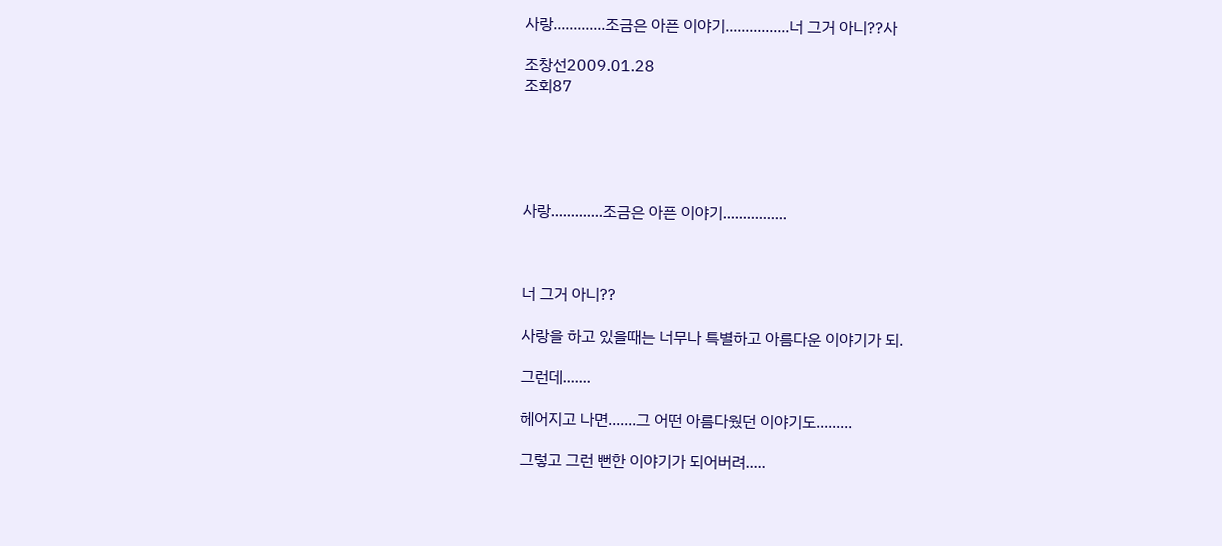사랑.............조금은 아픈 이야기................너 그거 아니??사

조창선2009.01.28
조회87





사랑.............조금은 아픈 이야기................



너 그거 아니??

사랑을 하고 있을때는 너무나 특별하고 아름다운 이야기가 되.

그런데.......

헤어지고 나면.......그 어떤 아름다웠던 이야기도.........

그렇고 그런 뻔한 이야기가 되어버려.....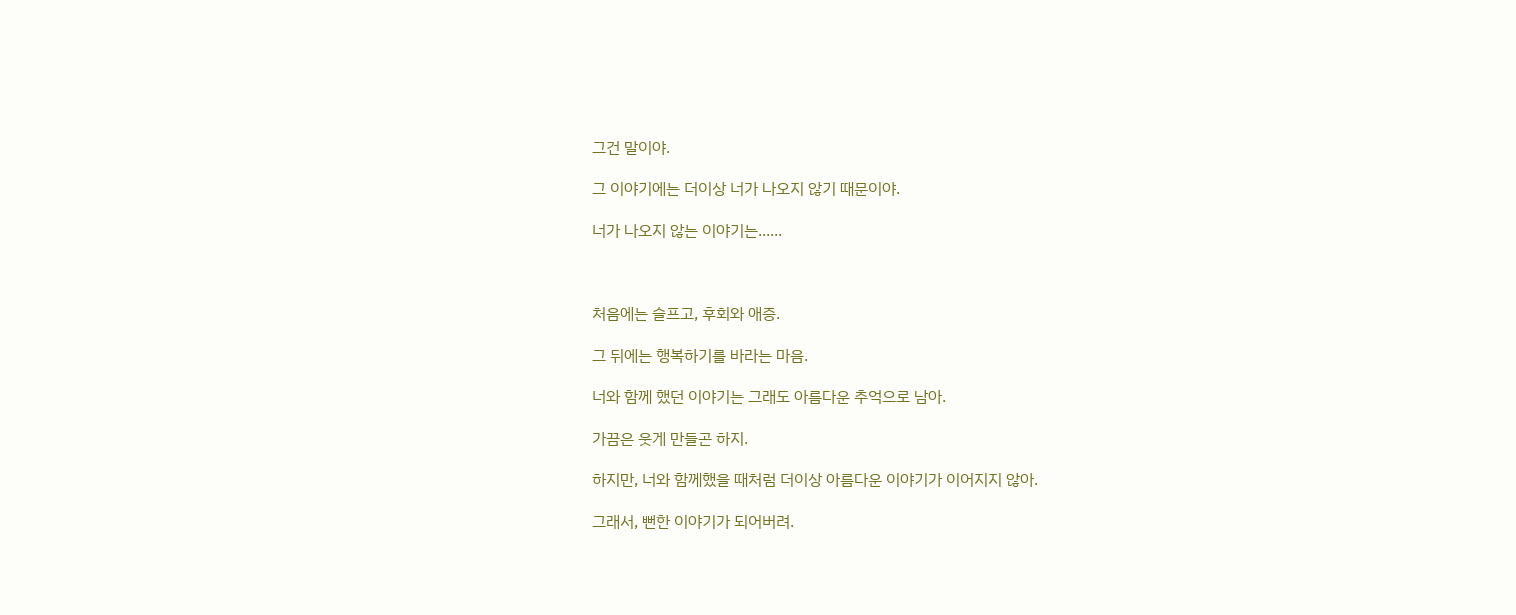그건 말이야.

그 이야기에는 더이상 너가 나오지 않기 때문이야.

너가 나오지 않는 이야기는......



처음에는 슬프고, 후회와 애증.

그 뒤에는 행복하기를 바라는 마음.

너와 함께 했던 이야기는 그래도 아름다운 추억으로 남아.

가끔은 웃게 만들곤 하지.

하지만, 너와 함께했을 때처럼 더이상 아름다운 이야기가 이어지지 않아.

그래서, 뻔한 이야기가 되어버려.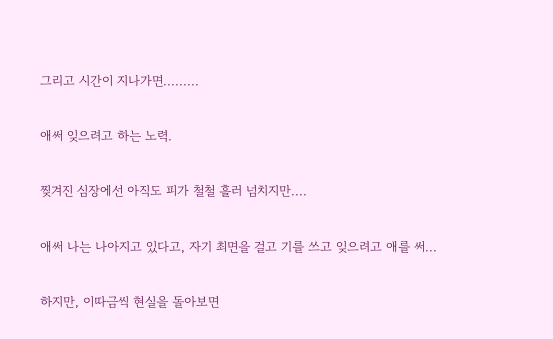그리고 시간이 지나가면.........

애써 잊으려고 하는 노력.

찢겨진 심장에선 아직도 피가 철철 흘러 넘치지만....

애써 나는 나아지고 있다고, 자기 최면을 걸고 기를 쓰고 잊으려고 애를 써...

하지만, 이따금씩 현실을 돌아보면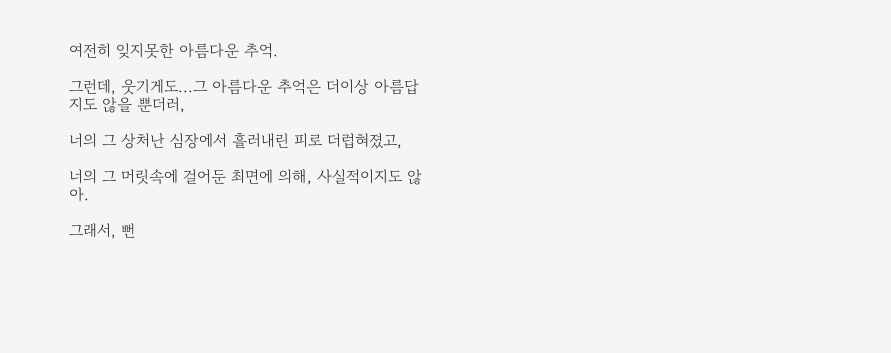여전히 잊지못한 아름다운 추억.

그런데, 웃기게도...그 아름다운 추억은 더이상 아름답지도 않을 뿐더러,

너의 그 상처난 심장에서 흘러내린 피로 더럽혀졌고,

너의 그 머릿속에 걸어둔 최면에 의해, 사실적이지도 않아.

그래서, 뻔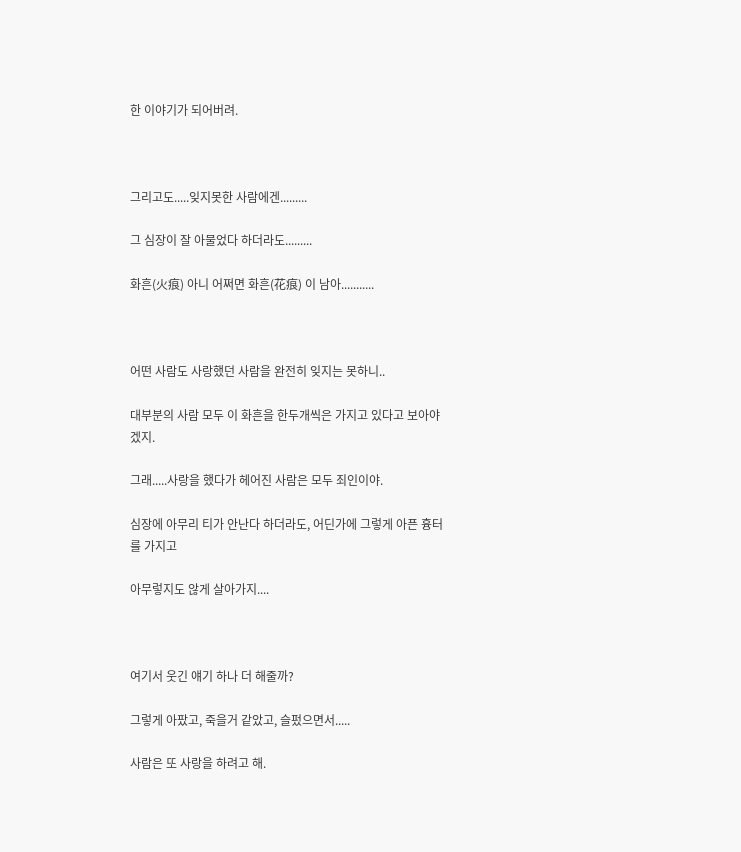한 이야기가 되어버려.



그리고도.....잊지못한 사람에겐.........

그 심장이 잘 아물었다 하더라도.........

화흔(火痕) 아니 어쩌면 화흔(花痕) 이 남아...........



어떤 사람도 사랑했던 사람을 완전히 잊지는 못하니..

대부분의 사람 모두 이 화흔을 한두개씩은 가지고 있다고 보아야겠지.

그래.....사랑을 했다가 헤어진 사람은 모두 죄인이야.

심장에 아무리 티가 안난다 하더라도, 어딘가에 그렇게 아픈 흉터를 가지고

아무렇지도 않게 살아가지....



여기서 웃긴 얘기 하나 더 해줄까?

그렇게 아팠고, 죽을거 같았고, 슬펐으면서.....

사람은 또 사랑을 하려고 해.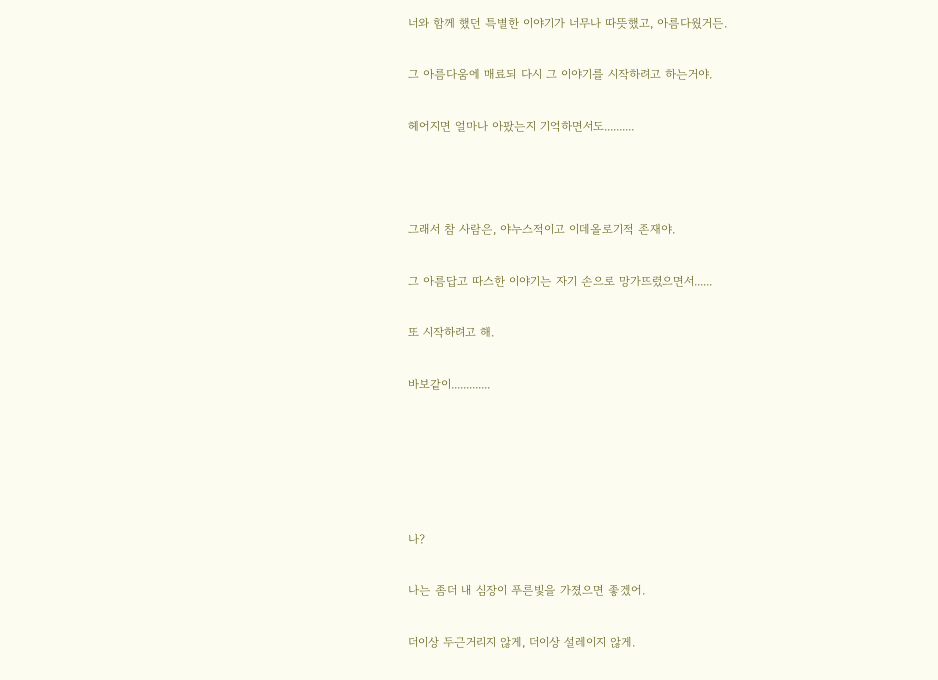너와 함께 했던 특별한 이야기가 너무나 따뜻했고, 아름다웠거든.

그 아름다움에 매료되 다시 그 이야기를 시작하려고 하는거야.

헤어지면 얼마나 아팠는지 기억하면서도..........



그래서 참 사람은, 야누스적이고 이데올로기적 존재야.

그 아름답고 따스한 이야기는 자기 손으로 망가뜨렸으면서......

또 시작하려고 해.

바보같이.............





나?

나는 좀더 내 심장이 푸른빛을 가졌으면 좋겠어.

더이상 두근거리지 않게, 더이상 설레이지 않게.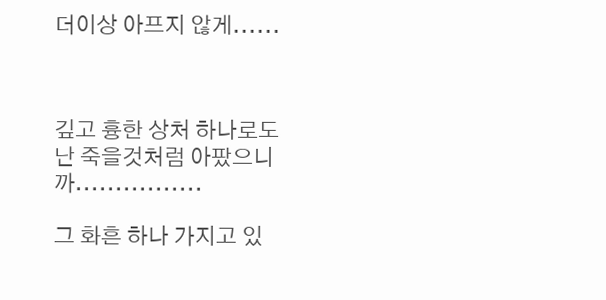더이상 아프지 않게......



깊고 흉한 상처 하나로도 난 죽을것처럼 아팠으니까................

그 화흔 하나 가지고 있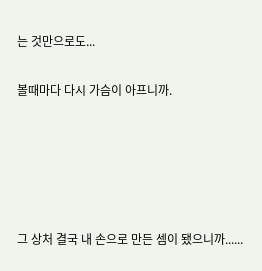는 것만으로도...

볼때마다 다시 가슴이 아프니까.





그 상처 결국 내 손으로 만든 셈이 됐으니까......